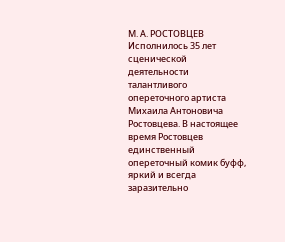М. А. РОСТОВЦЕВ
Исполнилось 35 лет сценической деятельности талантливого опереточного артиста Михаила Антоновича Ростовцева. В настоящее время Ростовцев единственный опереточный комик буфф, яркий и всегда заразительно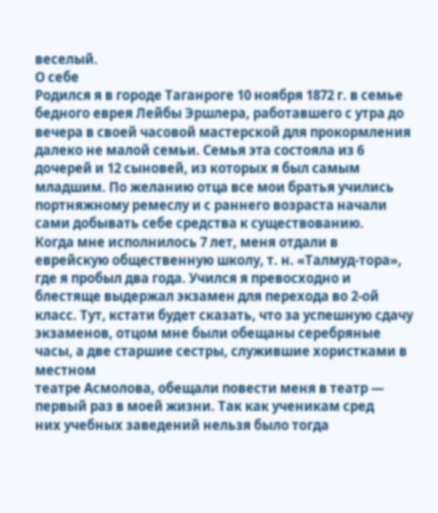веселый.
О себе
Родился я в городе Таганроге 10 ноября 1872 г. в семье бедного еврея Лейбы Эршлера, работавшего с утра до вечера в своей часовой мастерской для прокормления далеко не малой семьи. Семья эта состояла из 6 дочерей и 12 сыновей, из которых я был самым младшим. По желанию отца все мои братья учились портняжному ремеслу и с раннего возраста начали сами добывать себе средства к существованию.
Когда мне исполнилось 7 лет, меня отдали в еврейскую общественную школу, т. н. «Талмуд-тора», где я пробыл два года. Учился я превосходно и блестяще выдержал экзамен для перехода во 2-ой класс. Тут, кстати будет сказать, что за успешную сдачу экзаменов, отцом мне были обещаны серебряные часы, а две старшие сестры, служившие хористками в местном
театре Асмолова, обещали повести меня в театр — первый раз в моей жизни. Так как ученикам сред
них учебных заведений нельзя было тогда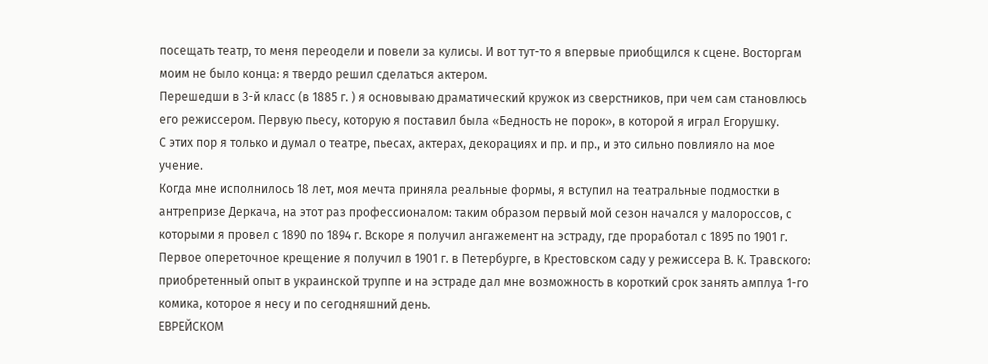посещать театр, то меня переодели и повели за кулисы. И вот тут-то я впервые приобщился к сцене. Восторгам
моим не было конца: я твердо решил сделаться актером.
Перешедши в 3-й класс (в 1885 г. ) я основываю драматический кружок из сверстников, при чем сам становлюсь его режиссером. Первую пьесу, которую я поставил была «Бедность не порок», в которой я играл Егорушку.
С этих пор я только и думал о театре, пьесах, актерах, декорациях и пр. и пр., и это сильно повлияло на мое учение.
Когда мне исполнилось 18 лет, моя мечта приняла реальные формы, я вступил на театральные подмостки в антрепризе Деркача, на этот раз профессионалом: таким образом первый мой сезон начался у малороссов, с которыми я провел с 1890 по 1894 г. Вскоре я получил ангажемент на эстраду, где проработал с 1895 по 1901 г. Первое опереточное крещение я получил в 1901 г. в Петербурге, в Крестовском саду у режиссера В. К. Травского: приобретенный опыт в украинской труппе и на эстраде дал мне возможность в короткий срок занять амплуа 1-го комика, которое я несу и по сегодняшний день.
ЕВРЕЙСКОМ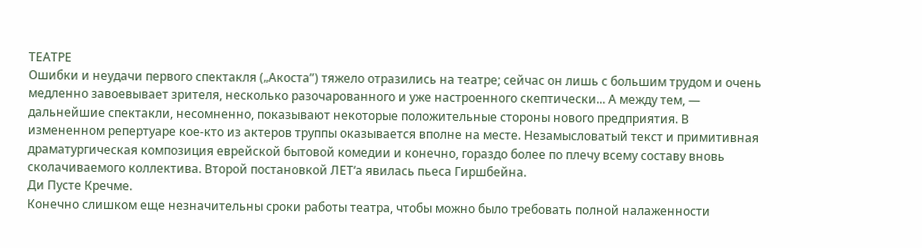ТЕАТРЕ
Ошибки и неудачи первого спектакля („Акоста”) тяжело отразились на театре; сейчас он лишь с большим трудом и очень медленно завоевывает зрителя, несколько разочарованного и уже настроенного скептически... А между тем, — дальнейшие спектакли, несомненно, показывают некоторые положительные стороны нового предприятия. В измененном репертуаре кое-кто из актеров труппы оказывается вполне на месте. Незамысловатый текст и примитивная драматургическая композиция еврейской бытовой комедии и конечно, гораздо более по плечу всему составу вновь сколачиваемого коллектива. Второй постановкой ЛЕТ‘а явилась пьеса Гиршбейна.
Ди Пусте Кречме.
Конечно слишком еще незначительны сроки работы театра, чтобы можно было требовать полной налаженности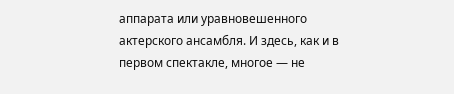аппарата или уравновешенного
актерского ансамбля. И здесь, как и в первом спектакле, многое — не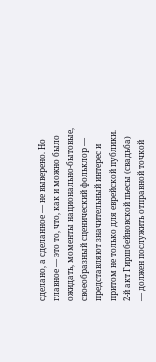сделано, а сделанное — не выверено. Но главное — это то, что, как и можно было ожидать, моменты национально-бытовые,
своеобразный сценический фольклор — представляют значительный интерес и притом не только для еврейской публики. 2-й акт Гиршбейновской пьесы (свадьба) — должен послужить отправной точкой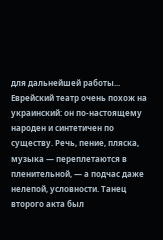для дальнейшей работы...
Еврейский театр очень похож на украинский: он по-настоящему народен и синтетичен по существу. Речь, пение, пляска, музыка — переплетаются в пленительной, — а подчас даже нелепой, условности. Танец второго акта был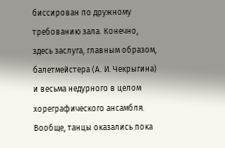биссирован по дружному требованию зала. Конечно, здесь заслуга, главным образом, балетмейстера (А. И. Чекрыгина) и весьма недурного в целом хореграфического ансамбля. Вообще, танцы оказались пока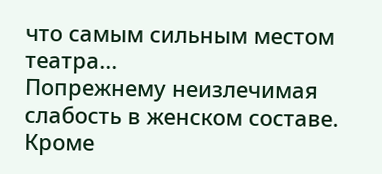что самым сильным местом театра...
Попрежнему неизлечимая слабость в женском составе. Кроме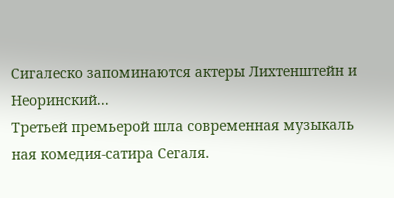Сигалеско запоминаются актеры Лихтенштейн и Неоринский...
Третьей премьерой шла современная музыкаль
ная комедия-сатира Сегаля.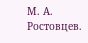М. А. Ростовцев.